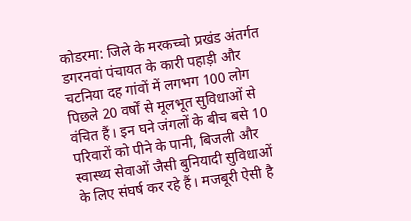कोडरमा: जिले के मरकच्चो प्रखंड अंतर्गत डगरनवां पंचायत के कारी पहाड़ी और चटनिया दह गांवों में लगभग 100 लोग पिछले 20 वर्षों से मूलभूत सुविधाओं से वंचित हैं। इन घने जंगलों के बीच बसे 10 परिवारों को पीने के पानी, बिजली और स्वास्थ्य सेवाओं जैसी बुनियादी सुविधाओं के लिए संघर्ष कर रहे हैं। मजबूरी ऐसी है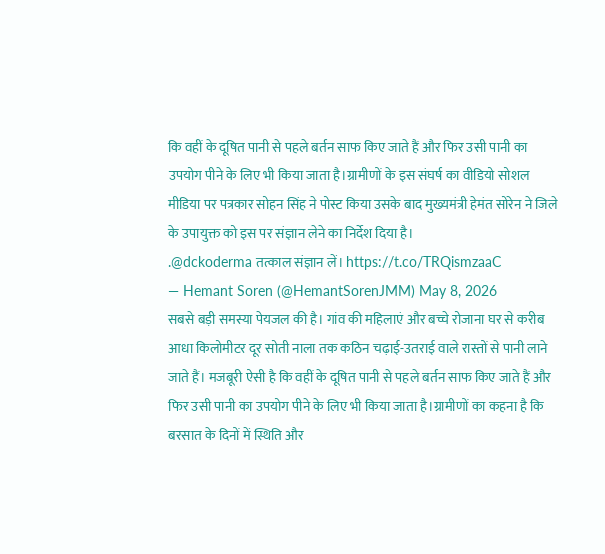कि वहीं के दूषित पानी से पहले बर्तन साफ किए जाते हैं और फिर उसी पानी का उपयोग पीने के लिए भी किया जाता है।ग्रामीणों के इस संघर्ष का वीडियो सोशल मीडिया पर पत्रकार सोहन सिंह ने पोस्ट किया उसके बाद मुख्यमंत्री हेमंत सोरेन ने जिले के उपायुक्त को इस पर संज्ञान लेने का निर्देश दिया है।
.@dckoderma तत्काल संज्ञान लें। https://t.co/TRQismzaaC
— Hemant Soren (@HemantSorenJMM) May 8, 2026
सबसे बड़ी समस्या पेयजल की है। गांव की महिलाएं और बच्चे रोजाना घर से करीब आधा किलोमीटर दूर सोती नाला तक कठिन चढ़ाई-उतराई वाले रास्तों से पानी लाने जाते हैं। मजबूरी ऐसी है कि वहीं के दूषित पानी से पहले बर्तन साफ किए जाते हैं और फिर उसी पानी का उपयोग पीने के लिए भी किया जाता है।ग्रामीणों का कहना है कि बरसात के दिनों में स्थिति और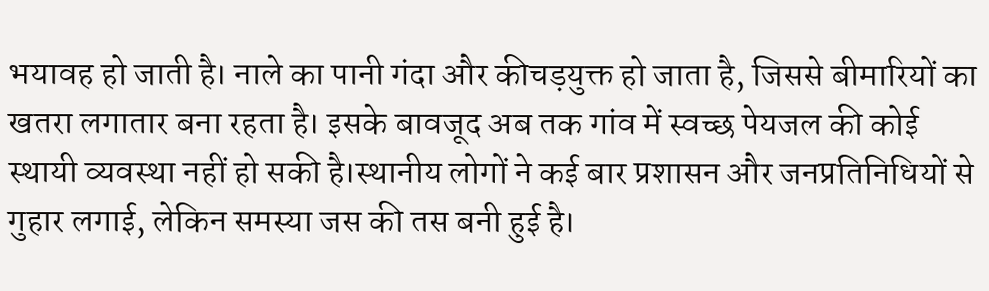भयावह हो जाती है। नाले का पानी गंदा और कीचड़युक्त हो जाता है, जिससे बीमारियों का खतरा लगातार बना रहता है। इसके बावजूद अब तक गांव में स्वच्छ पेयजल की कोई स्थायी व्यवस्था नहीं हो सकी है।स्थानीय लोगों ने कई बार प्रशासन और जनप्रतिनिधियों से गुहार लगाई, लेकिन समस्या जस की तस बनी हुई है।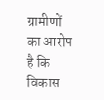ग्रामीणों का आरोप है कि विकास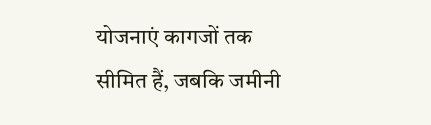योजनाएं कागजों तक सीमित हैं, जबकि जमीनी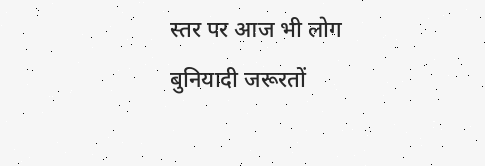स्तर पर आज भी लोग बुनियादी जरूरतों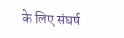के लिए संघर्ष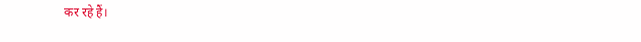कर रहे हैं।